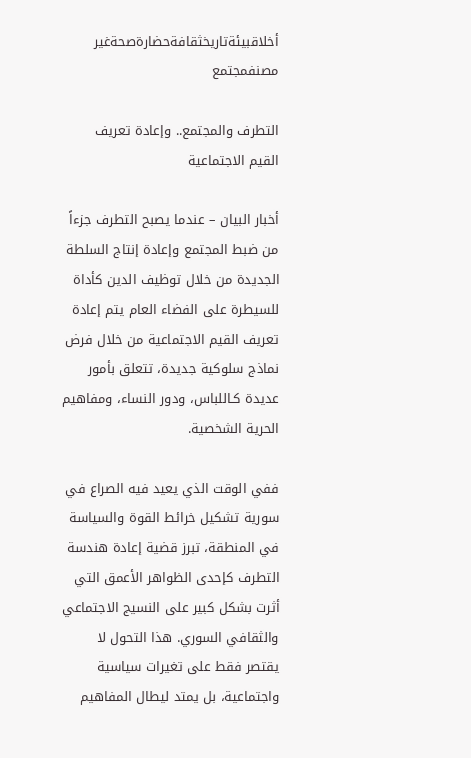أخلاقبيئةتاريخثقافةحضارةصحةغير مصنفمجتمع

التطرف والمجتمع.. وإعادة تعريف القيم الاجتماعية

أخبار البيان – عندما يصبح التطرف جزءاً من ضبط المجتمع وإعادة إنتاج السلطة الجديدة من خلال توظيف الدين كأداة للسيطرة على الفضاء العام يتم إعادة تعريف القيم الاجتماعية من خلال فرض نماذج سلوكية جديدة، تتعلق بأمور عديدة كـاللباس، ودور النساء، ومفاهيم الحرية الشخصية.

ففي الوقت الذي يعيد فيه الصراع في سورية تشكيل خرائط القوة والسياسة في المنطقة، تبرز قضية إعادة هندسة التطرف كإحدى الظواهر الأعمق التي أثرت بشكل كبير على النسيج الاجتماعي والثقافي السوري. هذا التحول لا يقتصر فقط على تغيرات سياسية واجتماعية، بل يمتد ليطال المفاهيم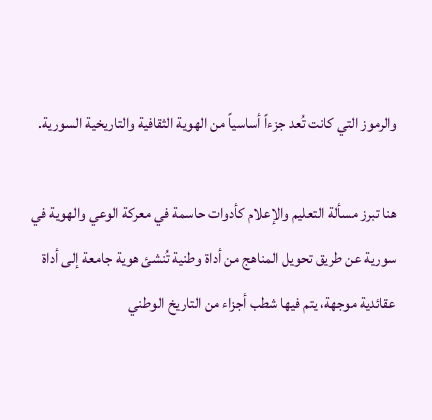والرموز التي كانت تُعد جزءاً أساسياً من الهوية الثقافية والتاريخية السورية.

هنا تبرز مسألة التعليم والإعلام كأدوات حاسمة في معركة الوعي والهوية في سورية عن طريق تحويل المناهج من أداة وطنية تُنشئ هوية جامعة إلى أداة عقائدية موجهة، يتم فيها شطب أجزاء من التاريخ الوطني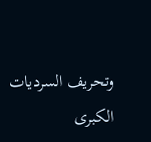وتحريف السرديات الكبرى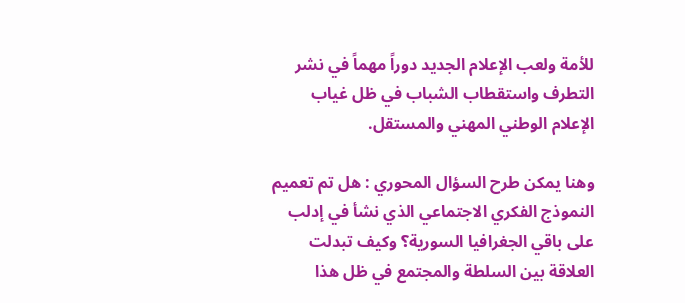للأمة ولعب الإعلام الجديد دوراً مهماً في نشر التطرف واستقطاب الشباب في ظل غياب الإعلام الوطني المهني والمستقل.

وهنا يمكن طرح السؤال المحوري : هل تم تعميم النموذج الفكري الاجتماعي الذي نشأ في إدلب على باقي الجغرافيا السورية؟ وكيف تبدلت العلاقة بين السلطة والمجتمع في ظل هذا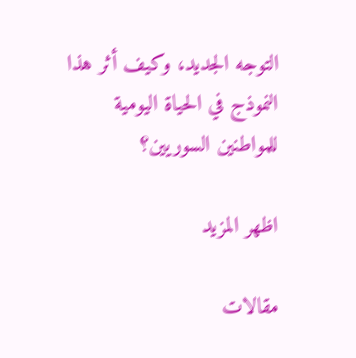التوجه الجديد، وكيف أثر هذا النموذج في الحياة اليومية للمواطنين السوريين؟

اظهر المزيد

مقالات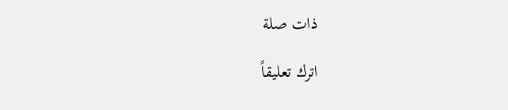ذات صلة

اترك تعليقاً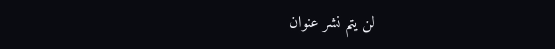لن يتم نشر عنوان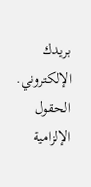بريدك الإلكتروني. الحقول الإلزامية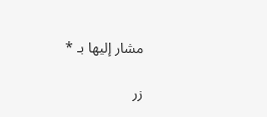مشار إليها بـ *

زر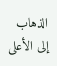الذهاب إلى الأعلى